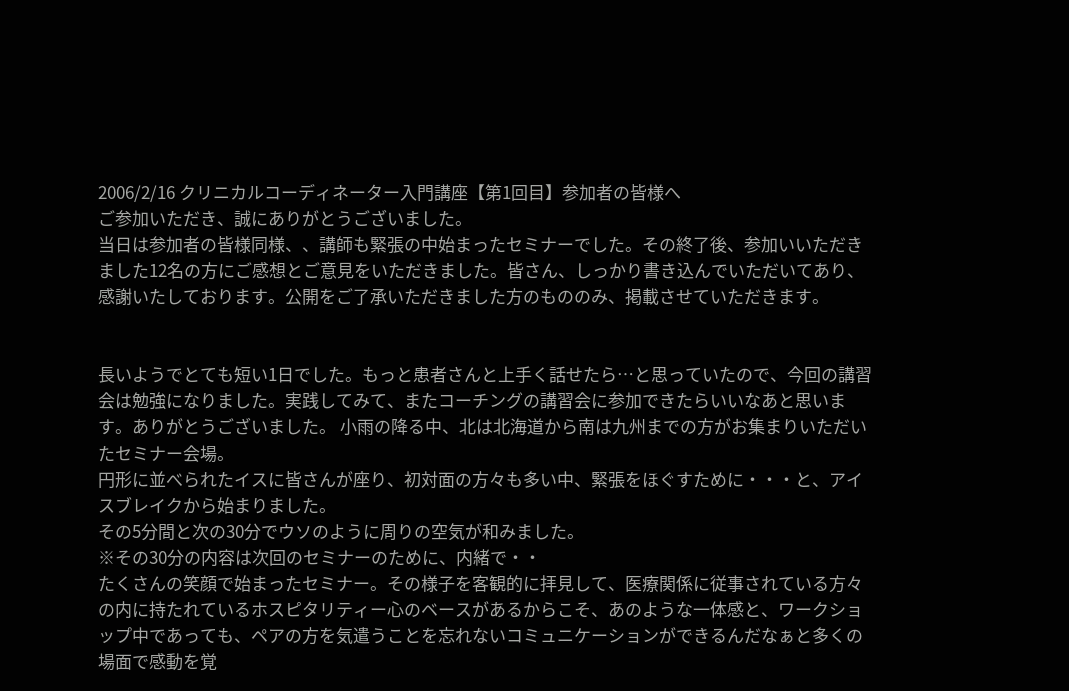2006/2/16 クリニカルコーディネーター入門講座【第1回目】参加者の皆様へ
ご参加いただき、誠にありがとうございました。
当日は参加者の皆様同様、、講師も緊張の中始まったセミナーでした。その終了後、参加いいただきました12名の方にご感想とご意見をいただきました。皆さん、しっかり書き込んでいただいてあり、感謝いたしております。公開をご了承いただきました方のもののみ、掲載させていただきます。


長いようでとても短い1日でした。もっと患者さんと上手く話せたら…と思っていたので、今回の講習会は勉強になりました。実践してみて、またコーチングの講習会に参加できたらいいなあと思います。ありがとうございました。 小雨の降る中、北は北海道から南は九州までの方がお集まりいただいたセミナー会場。
円形に並べられたイスに皆さんが座り、初対面の方々も多い中、緊張をほぐすために・・・と、アイスブレイクから始まりました。
その5分間と次の30分でウソのように周りの空気が和みました。
※その30分の内容は次回のセミナーのために、内緒で・・
たくさんの笑顔で始まったセミナー。その様子を客観的に拝見して、医療関係に従事されている方々の内に持たれているホスピタリティー心のベースがあるからこそ、あのような一体感と、ワークショップ中であっても、ペアの方を気遣うことを忘れないコミュニケーションができるんだなぁと多くの場面で感動を覚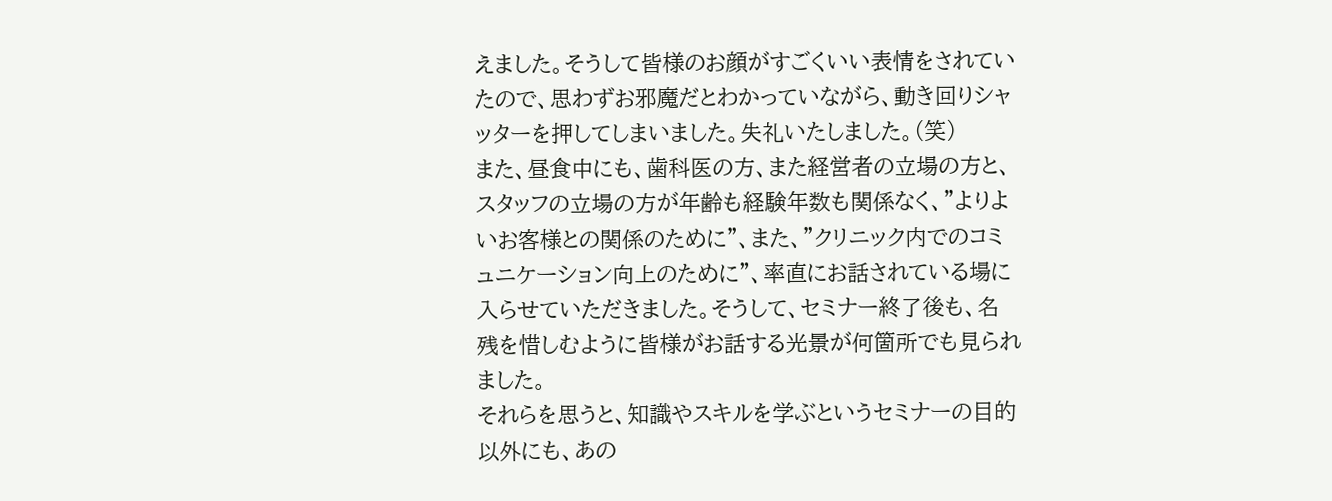えました。そうして皆様のお顔がすごくいい表情をされていたので、思わずお邪魔だとわかっていながら、動き回りシャッターを押してしまいました。失礼いたしました。(笑)
また、昼食中にも、歯科医の方、また経営者の立場の方と、スタッフの立場の方が年齢も経験年数も関係なく、”よりよいお客様との関係のために”、また、”クリニック内でのコミュニケーション向上のために”、率直にお話されている場に入らせていただきました。そうして、セミナー終了後も、名残を惜しむように皆様がお話する光景が何箇所でも見られました。
それらを思うと、知識やスキルを学ぶというセミナーの目的以外にも、あの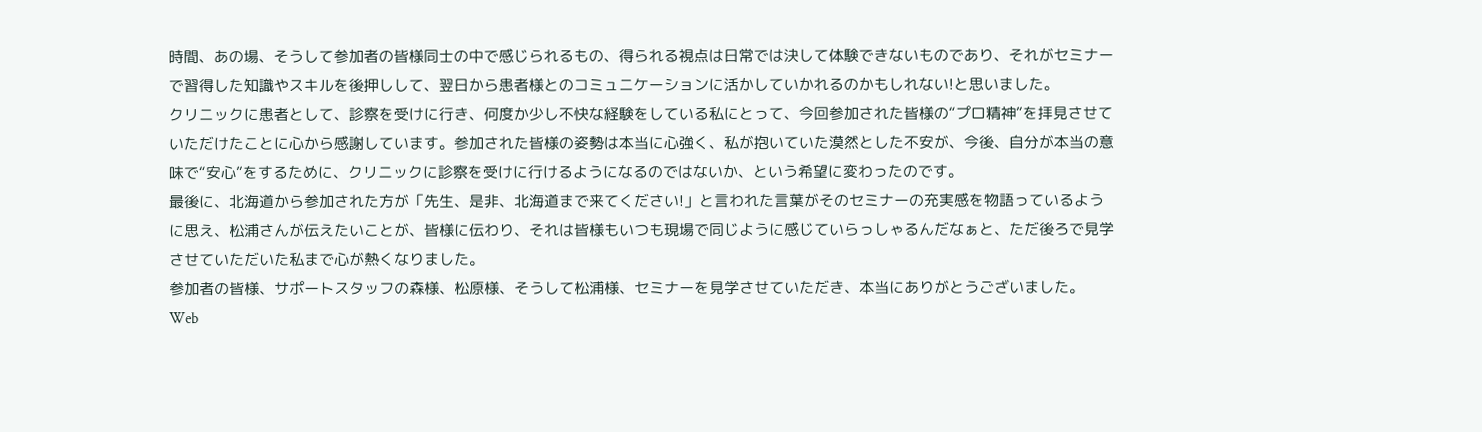時間、あの場、そうして参加者の皆様同士の中で感じられるもの、得られる視点は日常では決して体験できないものであり、それがセミナーで習得した知識やスキルを後押しして、翌日から患者様とのコミュニケーションに活かしていかれるのかもしれない!と思いました。
クリニックに患者として、診察を受けに行き、何度か少し不快な経験をしている私にとって、今回参加された皆様の“プロ精神”を拝見させていただけたことに心から感謝しています。参加された皆様の姿勢は本当に心強く、私が抱いていた漠然とした不安が、今後、自分が本当の意味で“安心”をするために、クリニックに診察を受けに行けるようになるのではないか、という希望に変わったのです。
最後に、北海道から参加された方が「先生、是非、北海道まで来てください!」と言われた言葉がそのセミナーの充実感を物語っているように思え、松浦さんが伝えたいことが、皆様に伝わり、それは皆様もいつも現場で同じように感じていらっしゃるんだなぁと、ただ後ろで見学させていただいた私まで心が熱くなりました。
参加者の皆様、サポートスタッフの森様、松原様、そうして松浦様、セミナーを見学させていただき、本当にありがとうございました。
Web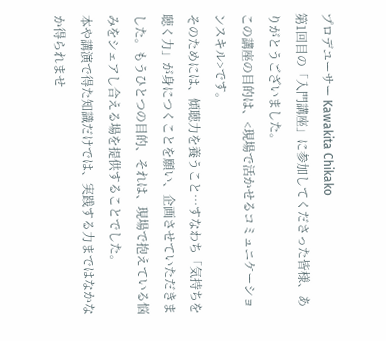プロデユーサー Kawakita Chikako
第1回目の「入門講座」に参加してくださった皆様、ありがとうございました。
この講座の目的は、<現場で活かせるコミュニケーションスキル>です。
そのためには、傾聴力を養うこと…すなわち「気持ちを聴く力」が身につくことを願い、企画させていただきました。もうひとつの目的、それは、現場で抱えている悩みをシェアし合える場を提供することでした。
本や講演で得た知識だけでは、実践する力まではなかなか得られませ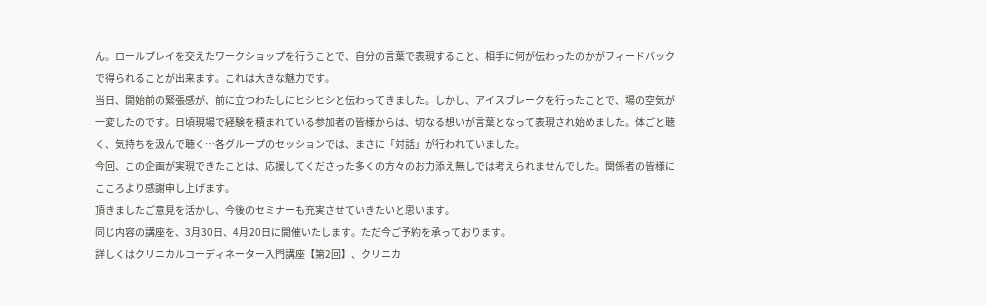ん。ロールプレイを交えたワークショップを行うことで、自分の言葉で表現すること、相手に何が伝わったのかがフィードバックで得られることが出来ます。これは大きな魅力です。
当日、開始前の緊張感が、前に立つわたしにヒシヒシと伝わってきました。しかし、アイスブレークを行ったことで、場の空気が一変したのです。日頃現場で経験を積まれている参加者の皆様からは、切なる想いが言葉となって表現され始めました。体ごと聴く、気持ちを汲んで聴く…各グループのセッションでは、まさに「対話」が行われていました。
今回、この企画が実現できたことは、応援してくださった多くの方々のお力添え無しでは考えられませんでした。関係者の皆様にこころより感謝申し上げます。
頂きましたご意見を活かし、今後のセミナーも充実させていきたいと思います。
同じ内容の講座を、3月30日、4月20日に開催いたします。ただ今ご予約を承っております。
詳しくはクリニカルコーディネーター入門講座【第2回】、クリニカ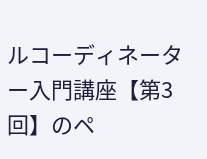ルコーディネーター入門講座【第3回】のペ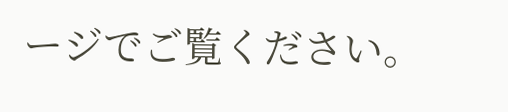ージでご覧ください。